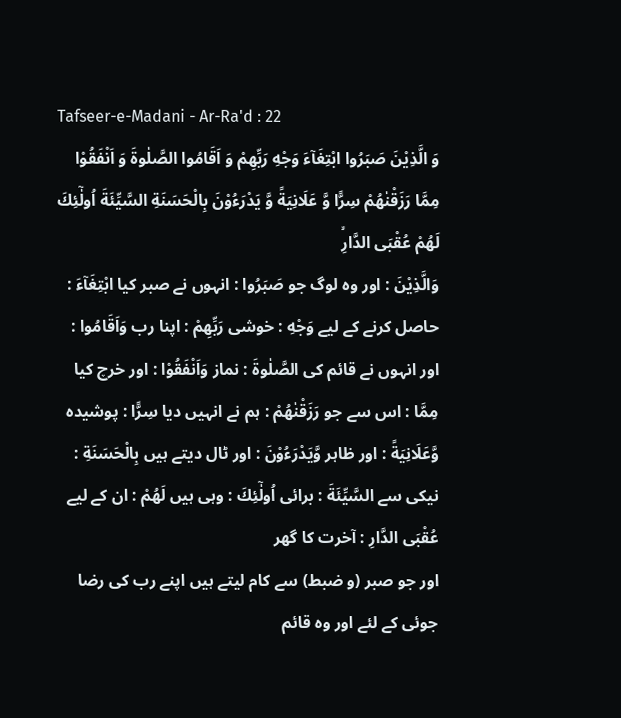Tafseer-e-Madani - Ar-Ra'd : 22
وَ الَّذِیْنَ صَبَرُوا ابْتِغَآءَ وَجْهِ رَبِّهِمْ وَ اَقَامُوا الصَّلٰوةَ وَ اَنْفَقُوْا مِمَّا رَزَقْنٰهُمْ سِرًّا وَّ عَلَانِیَةً وَّ یَدْرَءُوْنَ بِالْحَسَنَةِ السَّیِّئَةَ اُولٰٓئِكَ لَهُمْ عُقْبَى الدَّارِۙ
وَالَّذِيْنَ : اور وہ لوگ جو صَبَرُوا : انہوں نے صبر کیا ابْتِغَآءَ : حاصل کرنے کے لیے وَجْهِ : خوشی رَبِّهِمْ : اپنا رب وَاَقَامُوا : اور انہوں نے قائم کی الصَّلٰوةَ : نماز وَاَنْفَقُوْا : اور خرچ کیا مِمَّا : اس سے جو رَزَقْنٰهُمْ : ہم نے انہیں دیا سِرًّا : پوشیدہ وَّعَلَانِيَةً : اور ظاہر وَّيَدْرَءُوْنَ : اور ٹال دیتے ہیں بِالْحَسَنَةِ : نیکی سے السَّيِّئَةَ : برائی اُولٰٓئِكَ : وہی ہیں لَهُمْ : ان کے لیے عُقْبَى الدَّارِ : آخرت کا گھر
اور جو صبر (و ضبط) سے کام لیتے ہیں اپنے رب کی رضا جوئی کے لئے اور وہ قائم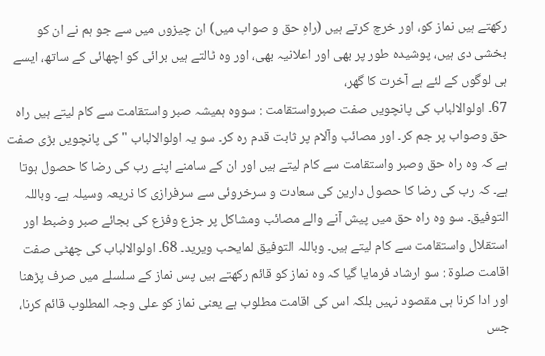رکھتے ہیں نماز کو، اور خرچ کرتے ہیں (راہِ حق و صواب میں) ان چیزوں میں سے جو ہم نے ان کو بخشی دی ہیں، پوشیدہ طور پر بھی اور اعلانیہ بھی، اور وہ ٹالتے ہیں برائی کو اچھائی کے ساتھ، ایسے ہی لوگوں کے لئے ہے آخرت کا گھر،
67۔ اولوالالباب کی پانچویں صفت صبرواستقامت : سووہ ہمیشہ صبر واستقامت سے کام لیتے ہیں راہ حق وصواب پر جم کر۔ اور مصائب وآلام پر ثابت قدم رہ کر۔ سو یہ اولوالالباب " کی پانچویں بڑی صفت ہے کہ وہ راہ حق وصبر واستقامت سے کام لیتے ہیں اور ان کے سامنے اپنے رب کی رضا کا حصول ہوتا ہے۔ کہ رب کی رضا کا حصول دارین کی سعادت و سرخروئی سے سرفرازی کا ذریعہ وسیلہ ہے۔ وباللہ التوفیق۔ سو وہ راہ حق میں پیش آنے والے مصائب ومشاکل پر جزع وفزع کی بجائے صبر وضبط اور استقلال واستقامت سے کام لیتے ہیں۔ وباللہ التوفیق لمایحب ویرید۔ 68۔ اولوالالباب کی چھٹی صفت اقامت صلوۃ : سو ارشاد فرمایا گیا کہ وہ نماز کو قائم رکھتے ہیں پس نماز کے سلسلے میں صرف پڑھنا اور ادا کرنا ہی مقصود نہیں بلکہ اس کی اقامت مطلوب ہے یعنی نماز کو علی وجہ المطلوب قائم کرنا، جس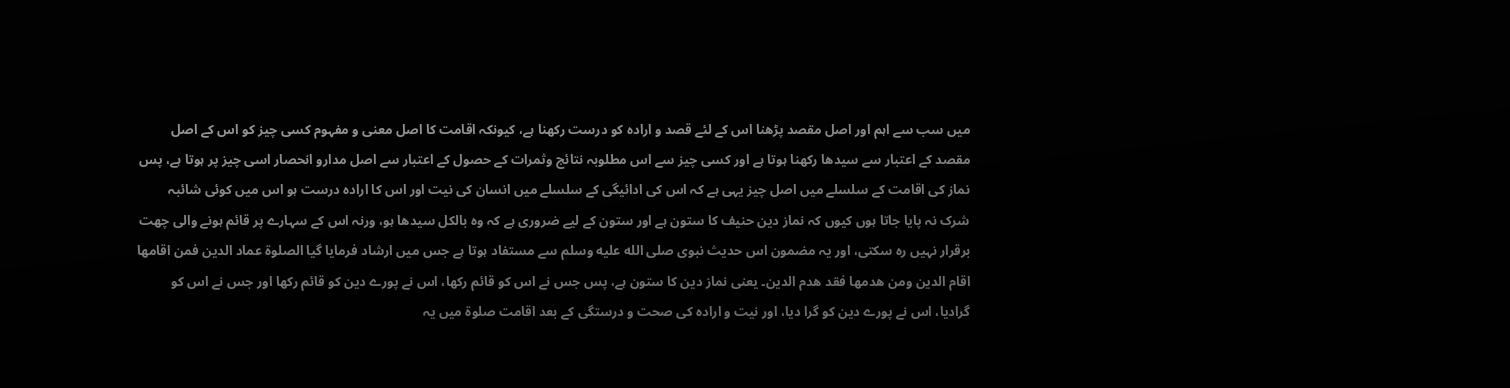میں سب سے اہم اور اصل مقصد پڑھنا اس کے لئے قصد و ارادہ کو درست رکھنا ہے، کیونکہ اقامت کا اصل معنی و مفہوم کسی چیز کو اس کے اصل مقصد کے اعتبار سے سیدھا رکھنا ہوتا ہے اور کسی چیز سے اس مطلوبہ نتائج وثمرات کے حصول کے اعتبار سے اصل مدارو انحصار اسی چیز پر ہوتا ہے، پس نماز کی اقامت کے سلسلے میں اصل چیز یہی ہے کہ اس کی ادائیگی کے سلسلے میں انسان کی نیت اور اس کا ارادہ درست ہو اس میں کوئی شائبہ شرک نہ پایا جاتا ہوں کیوں کہ نماز دین حنیف کا ستون ہے اور ستون کے لیے ضروری ہے کہ وہ بالکل سیدھا ہو، ورنہ اس کے سہارے پر قائم ہونے والی چھت برقرار نہیں رہ سکتی، اور یہ مضمون اس حدیث نبوی صلى الله عليه وسلم سے مستفاد ہوتا ہے جس میں ارشاد فرمایا گیا الصلوۃ عماد الدین فمن اقامھا اقام الدین ومن ھدمھا فقد ھدم الدین۔ یعنی نماز دین کا ستون ہے، پس جس نے اس کو قائم رکھا، اس نے پورے دین کو قائم رکھا اور جس نے اس کو گرادیا، اس نے پورے دین کو گرا دیا، اور نیت و ارادہ کی صحت و درستگی کے بعد اقامت صلوۃ میں یہ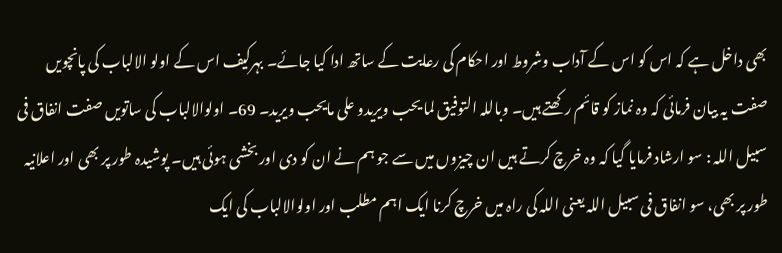بھی داخل ہے کہ اس کو اس کے آداب وشروط اور احکام کی رعایت کے ساتھ ادا کیا جائے۔ بہرکیف اس کے اولو الالباب کی پانچویں صفت یہ بیان فرمائی کہ وہ نماز کو قائم رکھتے ہیں۔ وباللہ التوفیق لما یحب ویریدو علی مایحب ویرید۔ 69۔ اولوالالباب کی ساتویں صفت انفاق فی سبیل اللہ : سو ارشاد فرمایا گیا کہ وہ خرچ کرتے ہیں ان چیزوں میں سے جو ہم نے ان کو دی اور بخشی ہوئی ہیں۔ پوشیدہ طور پر بھی اور اعلانیہ طور پر بھی، سو انفاق فی سبیل اللہ یعنی اللہ کی راہ میں خرچ کرنا ایک اہم مطلب اور اولوالالباب کی ایک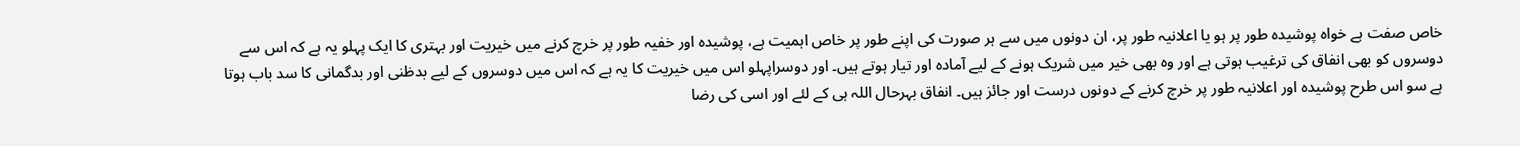خاص صفت ہے خواہ پوشیدہ طور پر ہو یا اعلانیہ طور پر، ان دونوں میں سے ہر صورت کی اپنے طور پر خاص اہمیت ہے، پوشیدہ اور خفیہ طور پر خرچ کرنے میں خیریت اور بہتری کا ایک پہلو یہ ہے کہ اس سے دوسروں کو بھی انفاق کی ترغیب ہوتی ہے اور وہ بھی خیر میں شریک ہونے کے لیے آمادہ اور تیار ہوتے ہیں۔ اور دوسراپہلو اس میں خیریت کا یہ ہے کہ اس میں دوسروں کے لیے بدظنی اور بدگمانی کا سد باب ہوتا ہے سو اس طرح پوشیدہ اور اعلانیہ طور پر خرچ کرنے کے دونوں درست اور جائز ہیں۔ انفاق بہرحال اللہ ہی کے لئے اور اسی کی رضا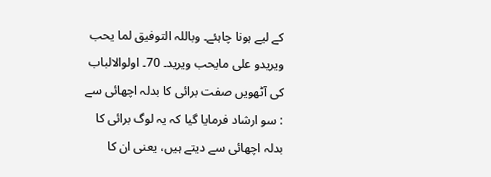کے لیے ہونا چاہئے۔ وباللہ التوفیق لما یحب ویریدو علی مایحب ویرید۔ 70۔ اولوالالباب کی آٹھویں صفت برائی کا بدلہ اچھائی سے : سو ارشاد فرمایا گیا کہ یہ لوگ برائی کا بدلہ اچھائی سے دیتے ہیں، یعنی ان کا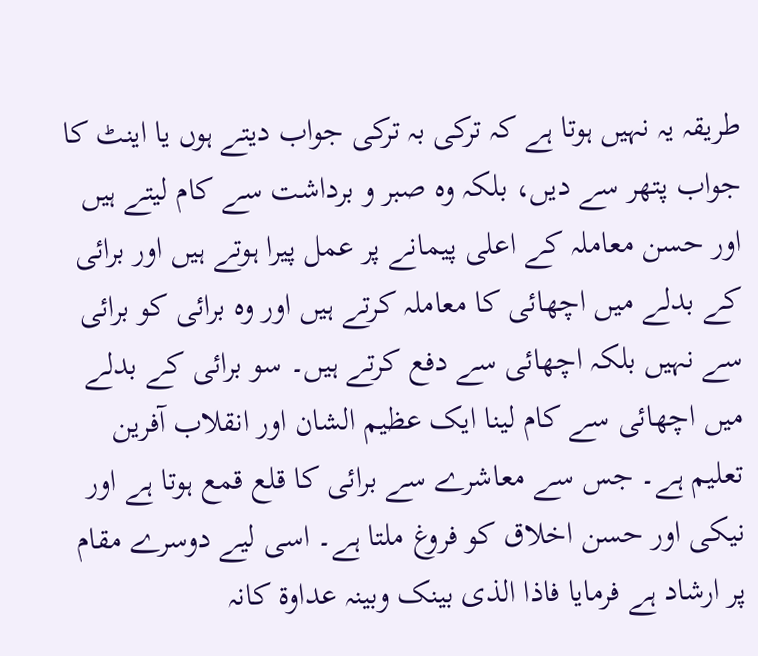طریقہ یہ نہیں ہوتا ہے کہ ترکی بہ ترکی جواب دیتے ہوں یا اینٹ کا جواب پتھر سے دیں، بلکہ وہ صبر و برداشت سے کام لیتے ہیں اور حسن معاملہ کے اعلی پیمانے پر عمل پیرا ہوتے ہیں اور برائی کے بدلے میں اچھائی کا معاملہ کرتے ہیں اور وہ برائی کو برائی سے نہیں بلکہ اچھائی سے دفع کرتے ہیں۔ سو برائی کے بدلے میں اچھائی سے کام لینا ایک عظیم الشان اور انقلاب آفرین تعلیم ہے۔ جس سے معاشرے سے برائی کا قلع قمع ہوتا ہے اور نیکی اور حسن اخلاق کو فروغ ملتا ہے۔ اسی لیے دوسرے مقام پر ارشاد ہے فرمایا فاذا الذی بینک وبینہ عداوۃ کانہ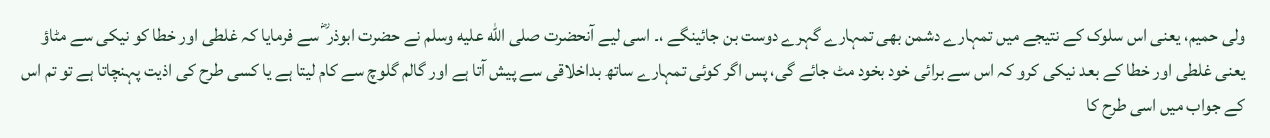ولی حمیم، یعنی اس سلوک کے نتیجے میں تمہارے دشمن بھی تمہارے گہرے دوست بن جائینگے ،۔ اسی لیے آنحضرت صلى الله عليه وسلم نے حضرت ابوذر ؓ سے فرمایا کہ غلطی اور خطا کو نیکی سے مٹاؤ یعنی غلطی اور خطا کے بعد نیکی کرو کہ اس سے برائی خود بخود مٹ جائے گی، پس اگر کوئی تمہارے ساتھ بداخلاقی سے پیش آتا ہے اور گالم گلوچ سے کام لیتا ہے یا کسی طرح کی اذیت پہنچاتا ہے تو تم اس کے جواب میں اسی طرح کا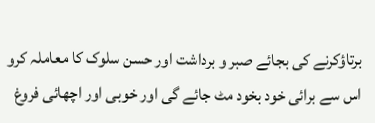برتاؤکرنے کی بجائے صبر و برداشت اور حسن سلوک کا معاملہ کرو اس سے برائی خود بخود مٹ جائے گی اور خوبی اور اچھائی فروغ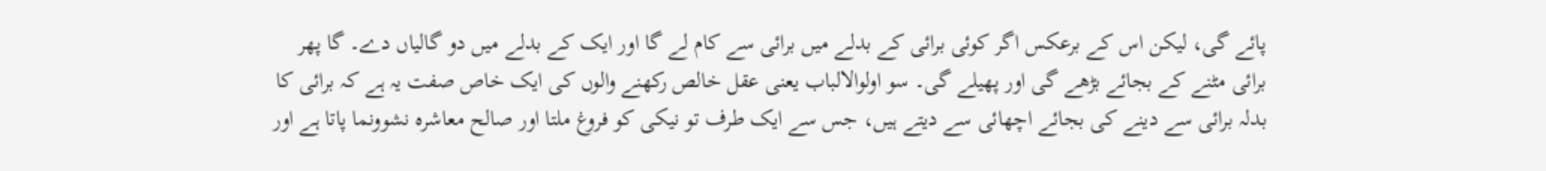پائے گی، لیکن اس کے برعکس اگر کوئی برائی کے بدلے میں برائی سے کام لے گا اور ایک کے بدلے میں دو گالیاں دے۔ گا پھر برائی مٹنے کے بجائے بڑھے گی اور پھیلے گی۔ سو اولوالالباب یعنی عقل خالص رکھنے والوں کی ایک خاص صفت یہ ہے کہ برائی کا بدلہ برائی سے دینے کی بجائے اچھائی سے دیتے ہیں، جس سے ایک طرف تو نیکی کو فروغ ملتا اور صالح معاشرہ نشوونما پاتا ہے اور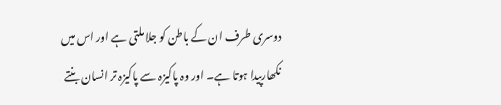دوسری طرف ان کے باطن کو جلا ملتی ہے اور اس میں نکھارپیدا ہوتا ہے۔ اور وہ پاکیزہ سے پاکیزہ تر انسان بنتے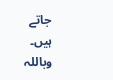جاتے ہیں۔ وباللہ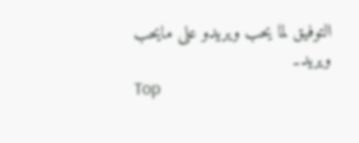التوفیق لما یحب ویریدو علی مایحب ویرید۔
Top